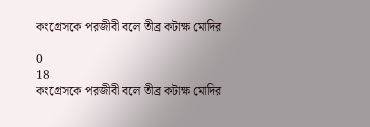কংগ্রেসকে পরজীবী বলে তীব্র কটাক্ষ মোদির

0
18
কংগ্রেসকে পরজীবী বলে তীব্র কটাক্ষ মোদির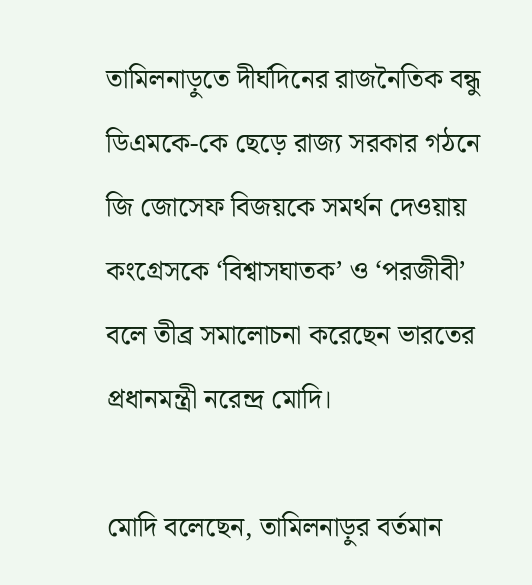তামিলনাড়ুতে দীর্ঘদিনের রাজনৈতিক বন্ধু ডিএমকে-কে ছেড়ে রাজ্য সরকার গঠনে জি জোসেফ বিজয়কে সমর্থন দেওয়ায় কংগ্রেসকে ‘বিশ্বাসঘাতক’ ও ‘পরজীবী’ বলে তীব্র সমালোচনা করেছেন ভারতের প্রধানমন্ত্রী নরেন্দ্র মোদি।

মোদি বলেছেন, তামিলনাড়ুর বর্তমান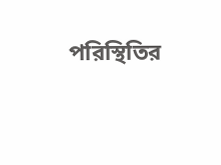পরিস্থিতির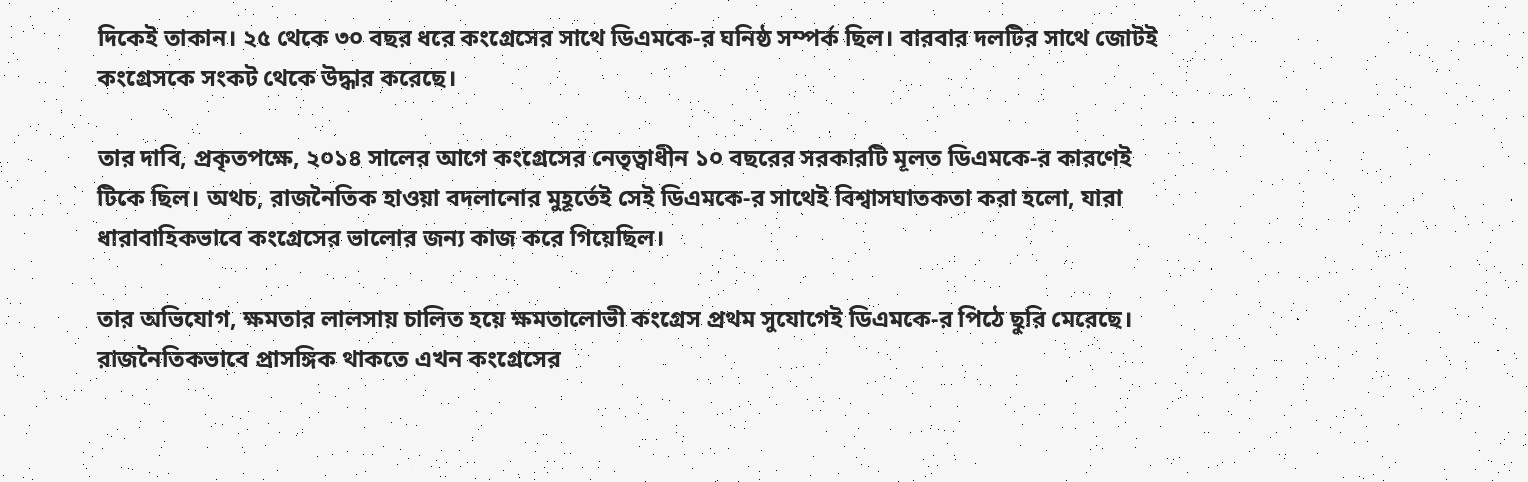দিকেই তাকান। ২৫ থেকে ৩০ বছর ধরে কংগ্রেসের সাথে ডিএমকে-র ঘনিষ্ঠ সম্পর্ক ছিল। বারবার দলটির সাথে জোটই কংগ্রেসকে সংকট থেকে উদ্ধার করেছে।

তার দাবি, প্রকৃতপক্ষে, ২০১৪ সালের আগে কংগ্রেসের নেতৃত্বাধীন ১০ বছরের সরকারটি মূলত ডিএমকে-র কারণেই টিকে ছিল। অথচ, রাজনৈতিক হাওয়া বদলানোর মুহূর্তেই সেই ডিএমকে-র সাথেই বিশ্বাসঘাতকতা করা হলো, যারা ধারাবাহিকভাবে কংগ্রেসের ভালোর জন্য কাজ করে গিয়েছিল।

তার অভিযোগ, ক্ষমতার লালসায় চালিত হয়ে ক্ষমতালোভী কংগ্রেস প্রথম সুযোগেই ডিএমকে-র পিঠে ছুরি মেরেছে। রাজনৈতিকভাবে প্রাসঙ্গিক থাকতে এখন কংগ্রেসের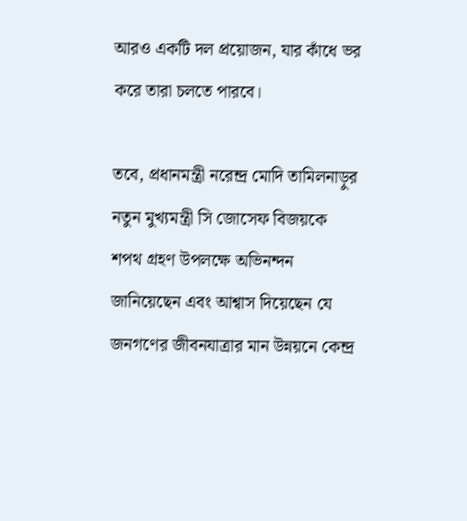আরও একটি দল প্রয়োজন, যার কাঁধে ভর করে তারা চলতে পারবে।

তবে, প্রধানমন্ত্রী নরেন্দ্র মোদি তামিলনাড়ুর নতুন মুখ্যমন্ত্রী সি জোসেফ বিজয়কে শপথ গ্রহণ উপলক্ষে অভিনন্দন জানিয়েছেন এবং আশ্বাস দিয়েছেন যে জনগণের জীবনযাত্রার মান উন্নয়নে কেন্দ্র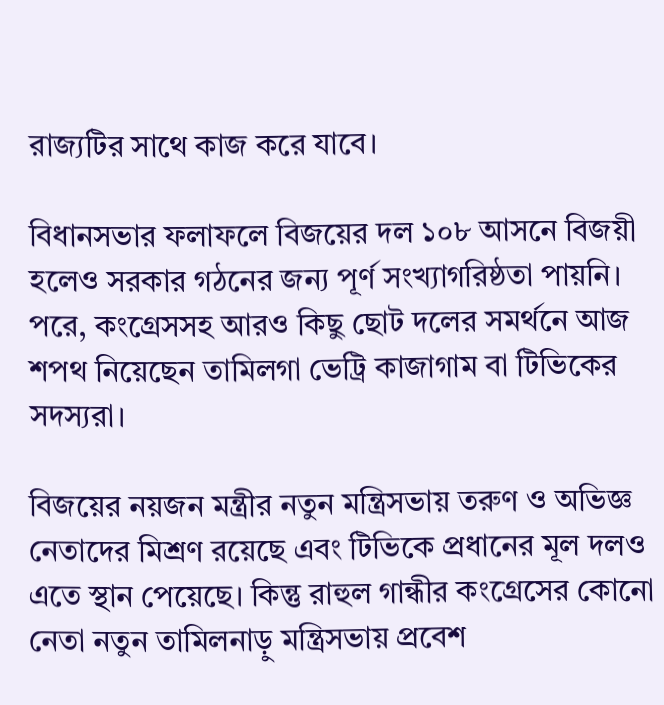রাজ্যটির সাথে কাজ করে যাবে।

বিধানসভার ফলাফলে বিজয়ের দল ১০৮ আসনে বিজয়ী হলেও সরকার গঠনের জন্য পূর্ণ সংখ্যাগরিষ্ঠতা পায়নি। পরে, কংগ্রেসসহ আরও কিছু ছোট দলের সমর্থনে আজ শপথ নিয়েছেন তামিলগা ভেট্রি কাজাগাম বা টিভিকের সদস্যরা।

বিজয়ের নয়জন মন্ত্রীর নতুন মন্ত্রিসভায় তরুণ ও অভিজ্ঞ নেতাদের মিশ্রণ রয়েছে এবং টিভিকে প্রধানের মূল দলও এতে স্থান পেয়েছে। কিন্তু রাহুল গান্ধীর কংগ্রেসের কোনো নেতা নতুন তামিলনাড়ু মন্ত্রিসভায় প্রবেশ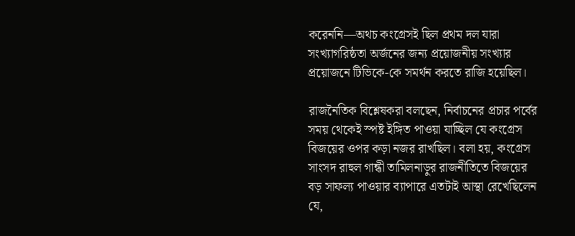করেননি—অথচ কংগ্রেসই ছিল প্রথম দল যারা সংখ্যাগরিষ্ঠতা অর্জনের জন্য প্রয়োজনীয় সংখ্যার প্রয়োজনে টিভিকে-কে সমর্থন করতে রাজি হয়েছিল।

রাজনৈতিক বিশ্লেষকরা বলছেন, নির্বাচনের প্রচার পর্বের সময় থেকেই স্পষ্ট ইঙ্গিত পাওয়া যাচ্ছিল যে কংগ্রেস বিজয়ের ওপর কড়া নজর রাখছিল। বলা হয়, কংগ্রেস সাংসদ রাহুল গান্ধী তামিলনাড়ুর রাজনীতিতে বিজয়ের বড় সাফল্য পাওয়ার ব্যাপারে এতটাই আস্থা রেখেছিলেন যে,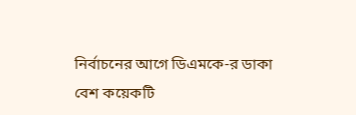নির্বাচনের আগে ডিএমকে-র ডাকা বেশ কয়েকটি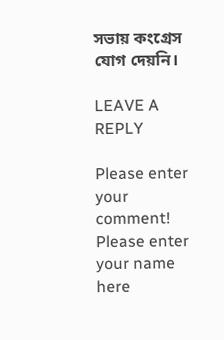সভায় কংগ্রেস যোগ দেয়নি।

LEAVE A REPLY

Please enter your comment!
Please enter your name here